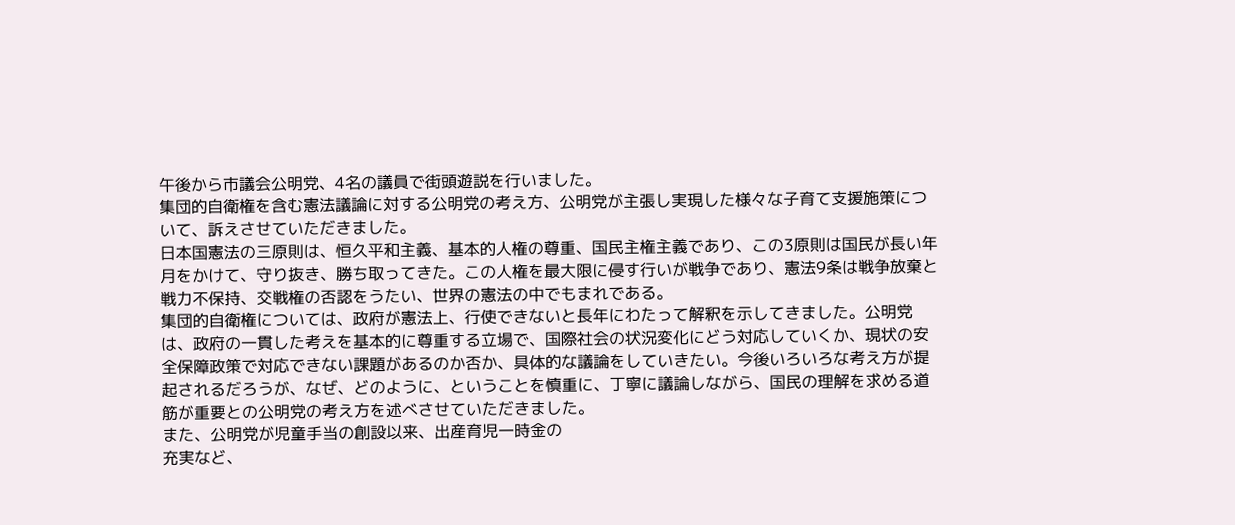午後から市議会公明党、4名の議員で街頭遊説を行いました。
集団的自衛権を含む憲法議論に対する公明党の考え方、公明党が主張し実現した様々な子育て支援施策について、訴えさせていただきました。
日本国憲法の三原則は、恒久平和主義、基本的人権の尊重、国民主権主義であり、この3原則は国民が長い年月をかけて、守り抜き、勝ち取ってきた。この人権を最大限に侵す行いが戦争であり、憲法9条は戦争放棄と戦力不保持、交戦権の否認をうたい、世界の憲法の中でもまれである。
集団的自衛権については、政府が憲法上、行使できないと長年にわたって解釈を示してきました。公明党は、政府の一貫した考えを基本的に尊重する立場で、国際社会の状況変化にどう対応していくか、現状の安全保障政策で対応できない課題があるのか否か、具体的な議論をしていきたい。今後いろいろな考え方が提起されるだろうが、なぜ、どのように、ということを慎重に、丁寧に議論しながら、国民の理解を求める道筋が重要との公明党の考え方を述べさせていただきました。
また、公明党が児童手当の創設以来、出産育児一時金の
充実など、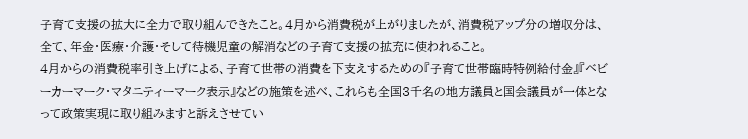子育て支援の拡大に全力で取り組んできたこと。4月から消費税が上がりましたが、消費税アップ分の増収分は、全て、年金・医療・介護・そして待機児童の解消などの子育て支援の拡充に使われること。
4月からの消費税率引き上げによる、子育て世帯の消費を下支えするための『子育て世帯臨時特例給付金』『ベビーカーマーク・マタニティーマーク表示』などの施策を述べ、これらも全国3千名の地方議員と国会議員が一体となって政策実現に取り組みますと訴えさせてい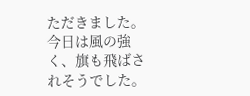ただきました。
今日は風の強く、旗も飛ばされそうでした。